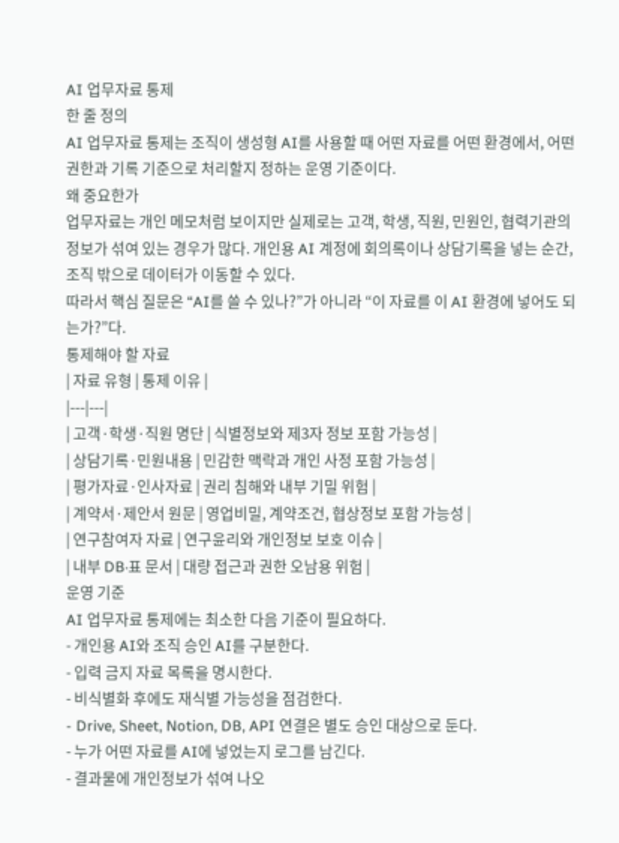AI 업무자료 통제
한 줄 정의
AI 업무자료 통제는 조직이 생성형 AI를 사용할 때 어떤 자료를 어떤 환경에서, 어떤 권한과 기록 기준으로 처리할지 정하는 운영 기준이다.
왜 중요한가
업무자료는 개인 메모처럼 보이지만 실제로는 고객, 학생, 직원, 민원인, 협력기관의 정보가 섞여 있는 경우가 많다. 개인용 AI 계정에 회의록이나 상담기록을 넣는 순간, 조직 밖으로 데이터가 이동할 수 있다.
따라서 핵심 질문은 “AI를 쓸 수 있나?”가 아니라 “이 자료를 이 AI 환경에 넣어도 되는가?”다.
통제해야 할 자료
| 자료 유형 | 통제 이유 |
|---|---|
| 고객·학생·직원 명단 | 식별정보와 제3자 정보 포함 가능성 |
| 상담기록·민원내용 | 민감한 맥락과 개인 사정 포함 가능성 |
| 평가자료·인사자료 | 권리 침해와 내부 기밀 위험 |
| 계약서·제안서 원문 | 영업비밀, 계약조건, 협상정보 포함 가능성 |
| 연구참여자 자료 | 연구윤리와 개인정보 보호 이슈 |
| 내부 DB·표 문서 | 대량 접근과 권한 오남용 위험 |
운영 기준
AI 업무자료 통제에는 최소한 다음 기준이 필요하다.
- 개인용 AI와 조직 승인 AI를 구분한다.
- 입력 금지 자료 목록을 명시한다.
- 비식별화 후에도 재식별 가능성을 점검한다.
- Drive, Sheet, Notion, DB, API 연결은 별도 승인 대상으로 둔다.
- 누가 어떤 자료를 AI에 넣었는지 로그를 남긴다.
- 결과물에 개인정보가 섞여 나오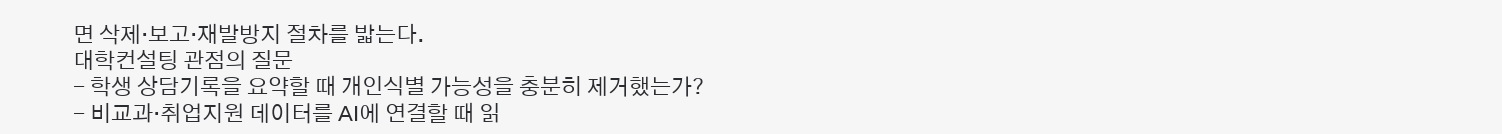면 삭제·보고·재발방지 절차를 밟는다.
대학컨설팅 관점의 질문
- 학생 상담기록을 요약할 때 개인식별 가능성을 충분히 제거했는가?
- 비교과·취업지원 데이터를 AI에 연결할 때 읽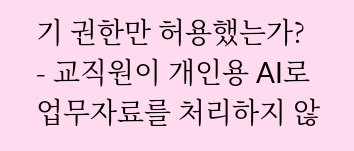기 권한만 허용했는가?
- 교직원이 개인용 AI로 업무자료를 처리하지 않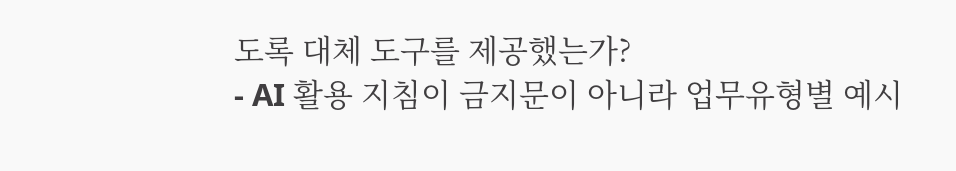도록 대체 도구를 제공했는가?
- AI 활용 지침이 금지문이 아니라 업무유형별 예시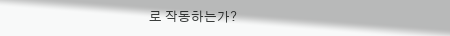로 작동하는가?